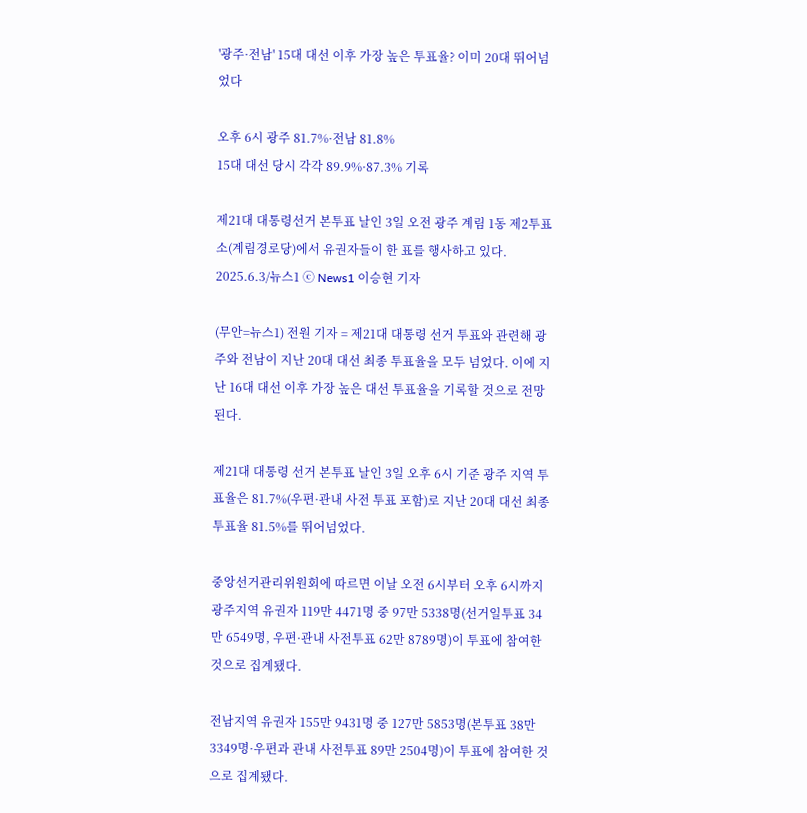'광주·전남' 15대 대선 이후 가장 높은 투표율? 이미 20대 뛰어넘었다

오후 6시 광주 81.7%·전남 81.8%
15대 대선 당시 각각 89.9%·87.3% 기록

제21대 대통령선거 본투표 날인 3일 오전 광주 계림 1동 제2투표소(계림경로당)에서 유권자들이 한 표를 행사하고 있다. 2025.6.3/뉴스1 ⓒ News1 이승현 기자

(무안=뉴스1) 전원 기자 = 제21대 대통령 선거 투표와 관련해 광주와 전남이 지난 20대 대선 최종 투표율을 모두 넘었다. 이에 지난 16대 대선 이후 가장 높은 대선 투표율을 기록할 것으로 전망된다.

제21대 대통령 선거 본투표 날인 3일 오후 6시 기준 광주 지역 투표율은 81.7%(우편·관내 사전 투표 포함)로 지난 20대 대선 최종 투표율 81.5%를 뛰어넘었다.

중앙선거관리위원회에 따르면 이날 오전 6시부터 오후 6시까지 광주지역 유권자 119만 4471명 중 97만 5338명(선거일투표 34만 6549명, 우편·관내 사전투표 62만 8789명)이 투표에 참여한 것으로 집계됐다.

전남지역 유권자 155만 9431명 중 127만 5853명(본투표 38만 3349명·우편과 관내 사전투표 89만 2504명)이 투표에 참여한 것으로 집계됐다.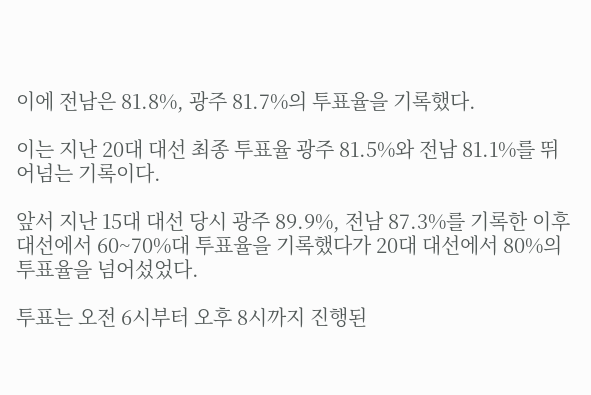이에 전남은 81.8%, 광주 81.7%의 투표율을 기록했다.

이는 지난 20대 대선 최종 투표율 광주 81.5%와 전남 81.1%를 뛰어넘는 기록이다.

앞서 지난 15대 대선 당시 광주 89.9%, 전남 87.3%를 기록한 이후 대선에서 60~70%대 투표율을 기록했다가 20대 대선에서 80%의 투표율을 넘어섰었다.

투표는 오전 6시부터 오후 8시까지 진행된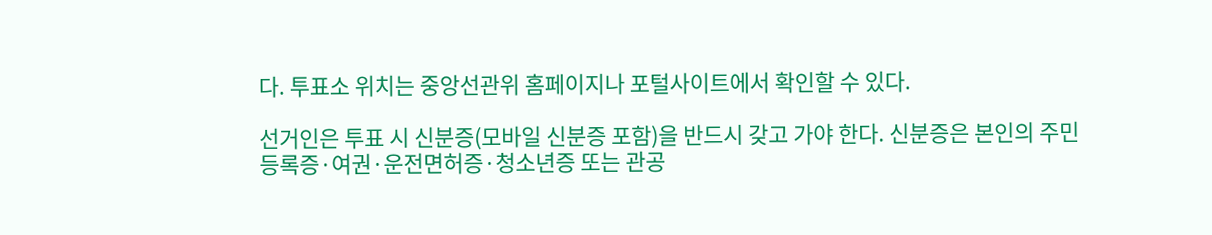다. 투표소 위치는 중앙선관위 홈페이지나 포털사이트에서 확인할 수 있다.

선거인은 투표 시 신분증(모바일 신분증 포함)을 반드시 갖고 가야 한다. 신분증은 본인의 주민등록증·여권·운전면허증·청소년증 또는 관공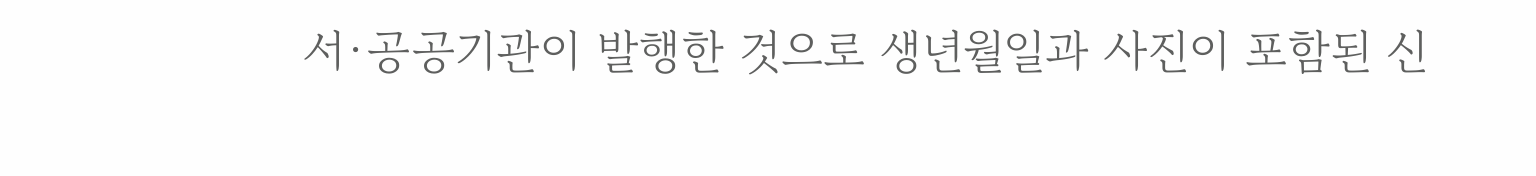서·공공기관이 발행한 것으로 생년월일과 사진이 포함된 신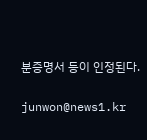분증명서 등이 인정된다.

junwon@news1.kr